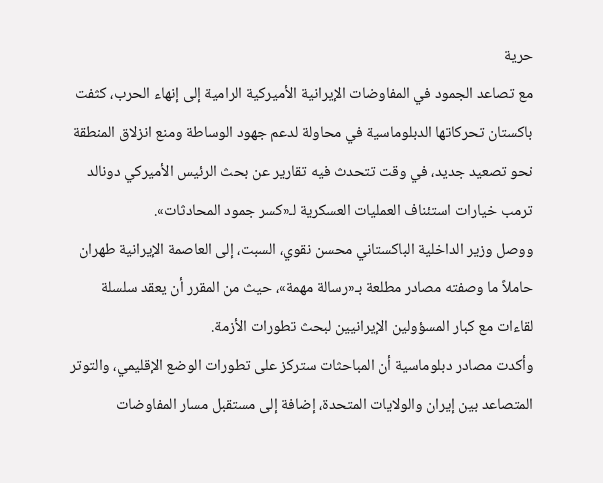حرية
مع تصاعد الجمود في المفاوضات الإيرانية الأميركية الرامية إلى إنهاء الحرب، كثفت باكستان تحركاتها الدبلوماسية في محاولة لدعم جهود الوساطة ومنع انزلاق المنطقة نحو تصعيد جديد، في وقت تتحدث فيه تقارير عن بحث الرئيس الأميركي دونالد ترمب خيارات استئناف العمليات العسكرية لـ«كسر جمود المحادثات».
ووصل وزير الداخلية الباكستاني محسن نقوي، السبت، إلى العاصمة الإيرانية طهران حاملاً ما وصفته مصادر مطلعة بـ«رسالة مهمة»، حيث من المقرر أن يعقد سلسلة لقاءات مع كبار المسؤولين الإيرانيين لبحث تطورات الأزمة.
وأكدت مصادر دبلوماسية أن المباحثات ستركز على تطورات الوضع الإقليمي، والتوتر المتصاعد بين إيران والولايات المتحدة، إضافة إلى مستقبل مسار المفاوضات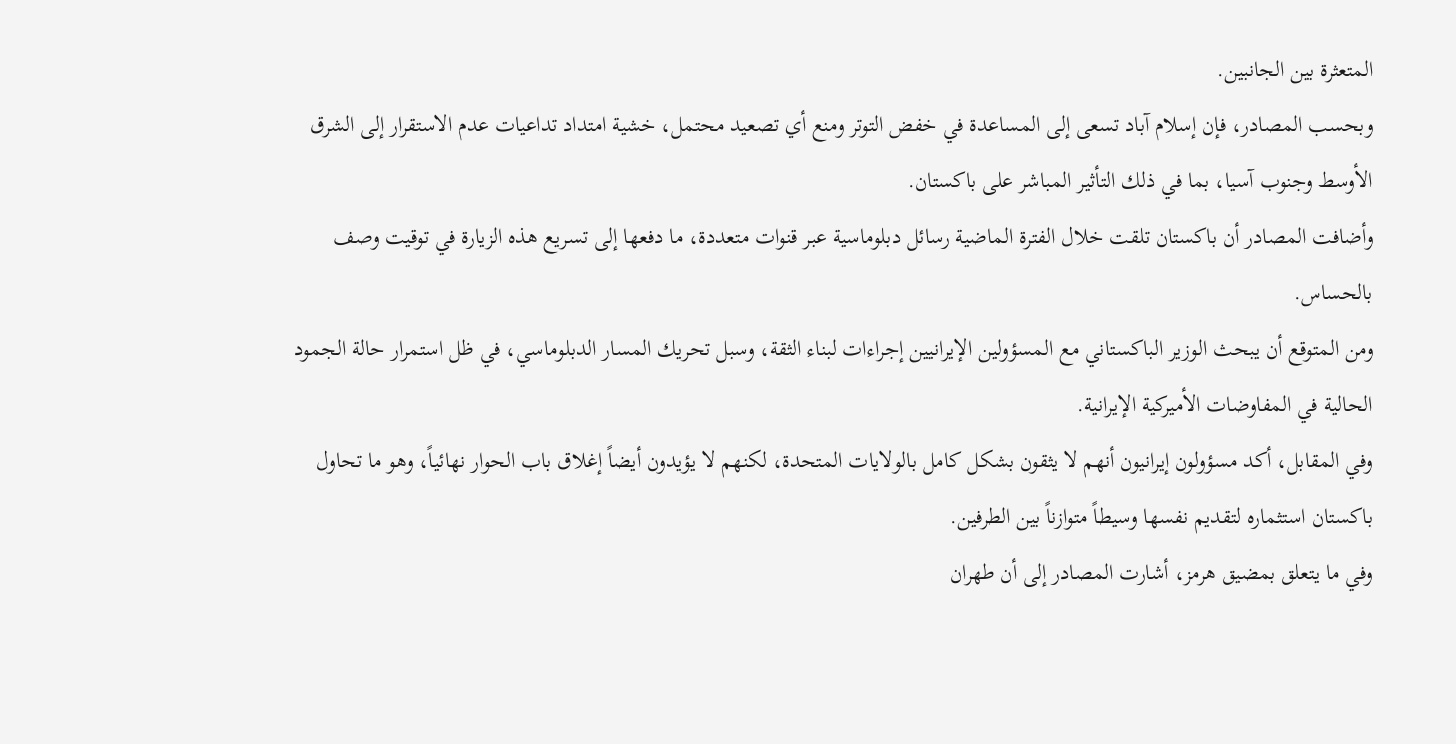المتعثرة بين الجانبين.
وبحسب المصادر، فإن إسلام آباد تسعى إلى المساعدة في خفض التوتر ومنع أي تصعيد محتمل، خشية امتداد تداعيات عدم الاستقرار إلى الشرق الأوسط وجنوب آسيا، بما في ذلك التأثير المباشر على باكستان.
وأضافت المصادر أن باكستان تلقت خلال الفترة الماضية رسائل دبلوماسية عبر قنوات متعددة، ما دفعها إلى تسريع هذه الزيارة في توقيت وصف بالحساس.
ومن المتوقع أن يبحث الوزير الباكستاني مع المسؤولين الإيرانيين إجراءات لبناء الثقة، وسبل تحريك المسار الدبلوماسي، في ظل استمرار حالة الجمود الحالية في المفاوضات الأميركية الإيرانية.
وفي المقابل، أكد مسؤولون إيرانيون أنهم لا يثقون بشكل كامل بالولايات المتحدة، لكنهم لا يؤيدون أيضاً إغلاق باب الحوار نهائياً، وهو ما تحاول باكستان استثماره لتقديم نفسها وسيطاً متوازناً بين الطرفين.
وفي ما يتعلق بمضيق هرمز، أشارت المصادر إلى أن طهران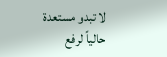لا تبدو مستعدة حالياً لرفع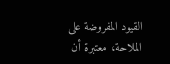القيود المفروضة على الملاحة، معتبرة أن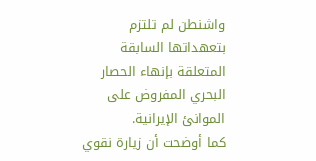واشنطن لم تلتزم بتعهداتها السابقة المتعلقة بإنهاء الحصار البحري المفروض على الموانئ الإيرانية.
كما أوضحت أن زيارة نقوي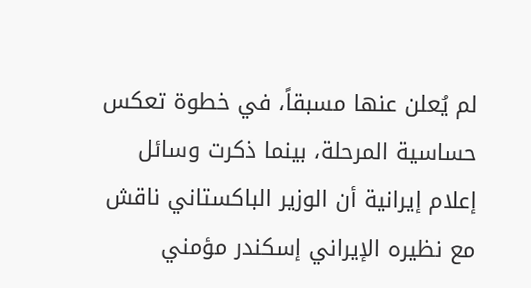لم يُعلن عنها مسبقاً، في خطوة تعكس حساسية المرحلة، بينما ذكرت وسائل إعلام إيرانية أن الوزير الباكستاني ناقش مع نظيره الإيراني إسكندر مؤمني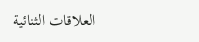العلاقات الثنائية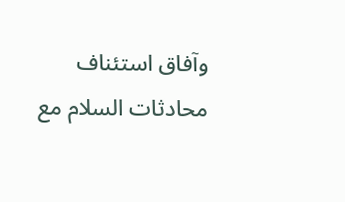وآفاق استئناف محادثات السلام مع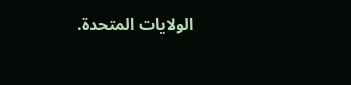الولايات المتحدة.